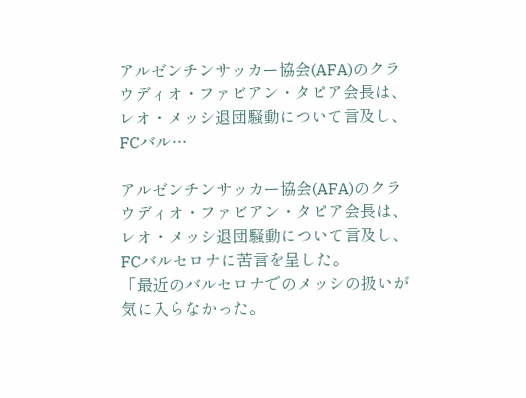アルゼンチンサッカー協会(AFA)のクラウディオ・ファビアン・タピア会長は、レオ・メッシ退団騒動について言及し、FCバル…

アルゼンチンサッカー協会(AFA)のクラウディオ・ファビアン・タピア会長は、レオ・メッシ退団騒動について言及し、FCバルセロナに苦言を呈した。
「最近のバルセロナでのメッシの扱いが気に入らなかった。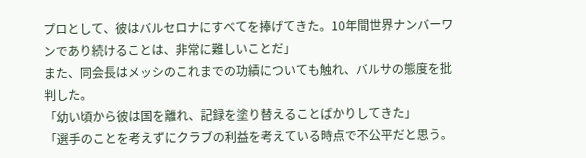プロとして、彼はバルセロナにすべてを捧げてきた。10年間世界ナンバーワンであり続けることは、非常に難しいことだ」
また、同会長はメッシのこれまでの功績についても触れ、バルサの態度を批判した。
「幼い頃から彼は国を離れ、記録を塗り替えることばかりしてきた」
「選手のことを考えずにクラブの利益を考えている時点で不公平だと思う。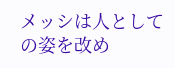メッシは人としての姿を改め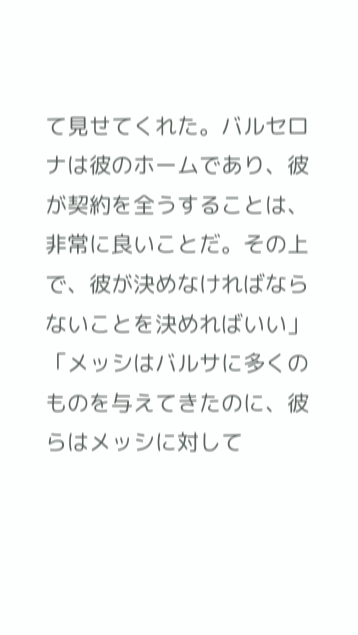て見せてくれた。バルセロナは彼のホームであり、彼が契約を全うすることは、非常に良いことだ。その上で、彼が決めなければならないことを決めればいい」
「メッシはバルサに多くのものを与えてきたのに、彼らはメッシに対して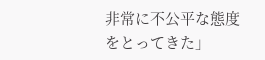非常に不公平な態度をとってきた」